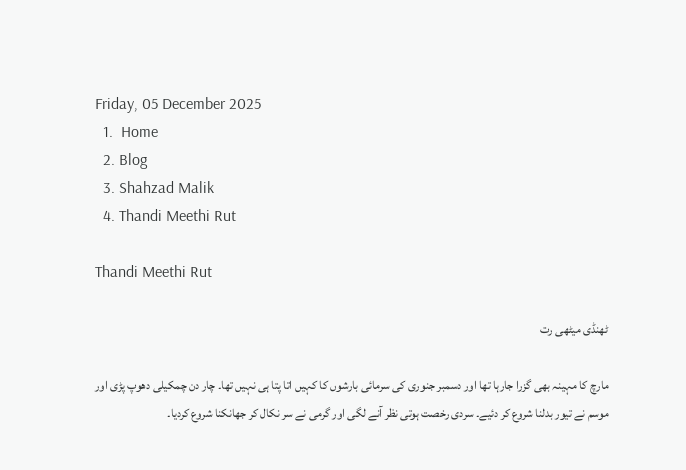Friday, 05 December 2025
  1.  Home
  2. Blog
  3. Shahzad Malik
  4. Thandi Meethi Rut

Thandi Meethi Rut

ٹھنڈی میٹھی رت

مارچ کا مہینہ بھی گزرا جارہا تھا اور دسمبر جنوری کی سرمائی بارشوں کا کہیں اتا پتا ہی نہیں تھا۔ چار دن چمکیلی دھوپ پڑی اور موسم نے تیور بدلنا شروع کر دئیے۔ سردی رخصت ہوتی نظر آنے لگی اور گرمی نے سر نکال کر جھانکنا شروع کردیا۔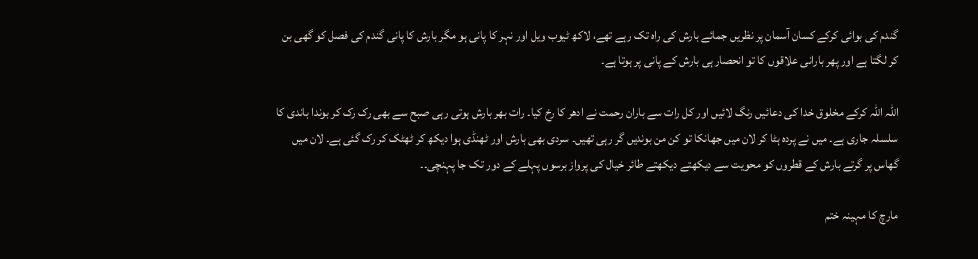گندم کی بوائی کرکے کسان آسمان پر نظریں جمائے بارش کی راہ تک رہے تھے، لاکھ ٹیوب ویل اور نہر کا پانی ہو مگر بارش کا پانی گندم کی فصل کو گھی بن کر لگتا ہے اور پھر بارانی علاقوں کا تو انحصار ہی بارش کے پانی پر ہوتا ہے۔

اللہ اللہ کرکے مخلوق خدا کی دعائیں رنگ لائیں اور کل رات سے باران رحمت نے ادھر کا رخ کیا۔ رات بھر بارش ہوتی رہی صبح سے بھی رک رک کر بوندا باندی کا سلسلہ جاری ہے۔ میں نے پردہ ہٹا کر لان میں جھانکا تو کن من بوندیں گر رہی تھیں۔ سردی بھی بارش اور ٹھنڈی ہوا دیکھ کر ٹھٹک کر رک گئی ہے۔ لان میں گھاس پر گرتے بارش کے قطروں کو محویت سے دیکھتے دیکھتے طائر خیال کی پرواز برسوں پہلے کے دور تک جا پہنچی۔۔

مارچ کا مہینہ ختم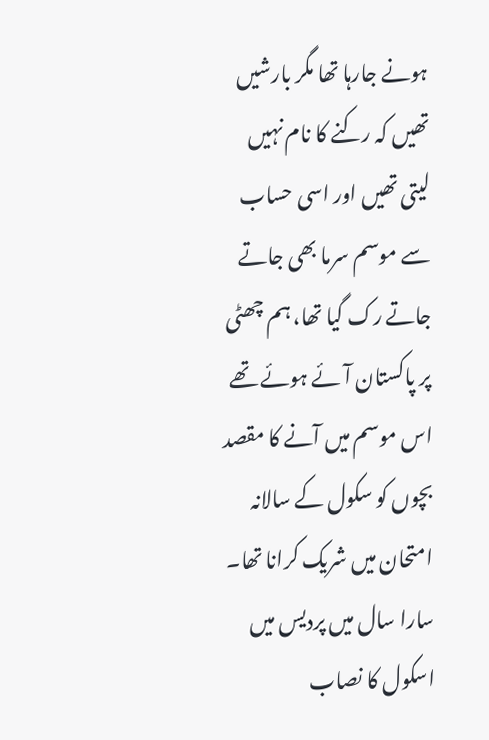ہونے جارہا تھا مگر بارشیں تھیں کہ رکنے کا نام نہیں لیتی تھیں اور اسی حساب سے موسم سرما بھی جاتے جاتے رک گیا تھا، ہم چھٹی پر پاکستان آئے ہوئے تھے اس موسم میں آنے کا مقصد بچوں کو سکول کے سالانہ امتحان میں شریک کرانا تھا۔ سارا سال میں پردیس میں اسکول کا نصاب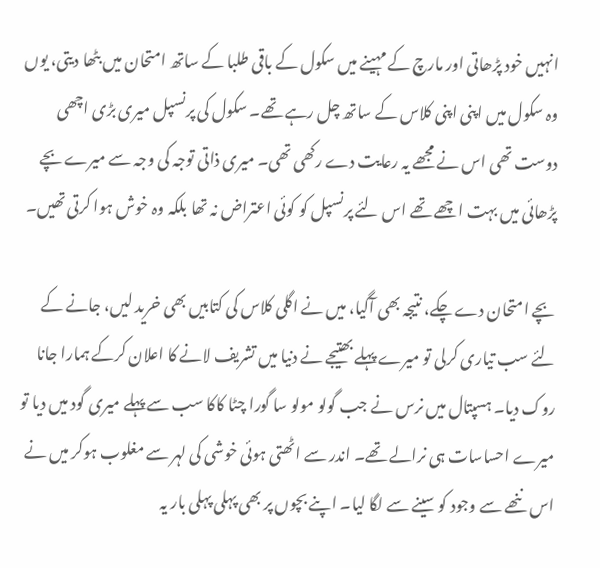انہیں خود پڑھاتی اور مارچ کے مہینے میں سکول کے باقی طلبا کے ساتھ امتحان میں بٹھا دیتی، یوں وہ سکول میں اپنی اپنی کلاس کے ساتھ چل رہے تھے۔ سکول کی پرنسپل میری بڑی اچھی دوست تھی اس نے مجھے یہ رعایت دے رکھی تھی۔ میری ذاتی توجہ کی وجہ سے میرے بچے پڑھائی میں بہت اچھے تھے اس لئے پرنسپل کو کوئی اعتراض نہ تھا بلکہ وہ خوش ہوا کرتی تھیں۔

بچے امتحان دے چکے، نتیجہ بھی آگیا، میں نے اگلی کلاس کی کتابیں بھی خرید لیں، جانے کے لئے سب تیاری کرلی تو میرے پہلے بھتیجے نے دنیا میں تشریف لانے کا اعلان کرکے ہمارا جانا روک دیا۔ ہسپتال میں نرس نے جب گولو مولو سا گورا چٹا کاکا سب سے پہلے میری گود میں دیا تو میرے احساسات ہی نرالے تھے۔ اندر سے اٹھتی ہوئی خوشی کی لہر سے مغلوب ہوکر میں نے اس ننھے سے وجود کو سینے سے لگا لیا۔ اپنے بچوں پر بھی پہلی پہلی بار یہ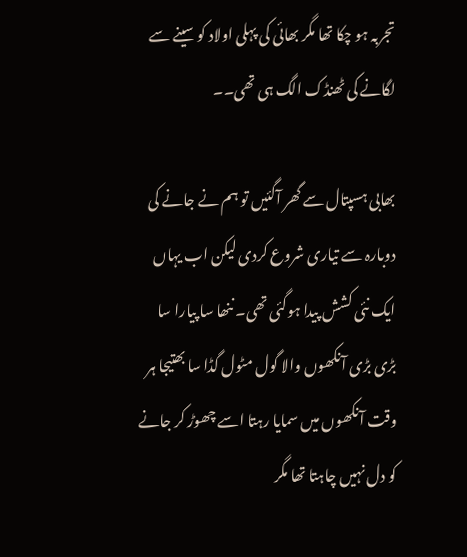تجربہ ہو چکا تھا مگر بھائی کی پہلی اولاد کو سینے سے لگانے کی ٹھنڈک الگ ہی تھی۔۔

بھابی ہسپتال سے گھر آگئیں تو ہم نے جانے کی دوبارہ سے تیاری شروع کردی لیکن اب یہاں ایک نئی کشش پیدا ہوگئی تھی۔ ننھا سا پیارا سا بڑی بڑی آنکھوں والا گول مٹول گڈا سا بھتیجا ہر وقت آنکھوں میں سمایا رہتا اسے چھوڑ کر جانے کو دل نہیں چاہتا تھا مگر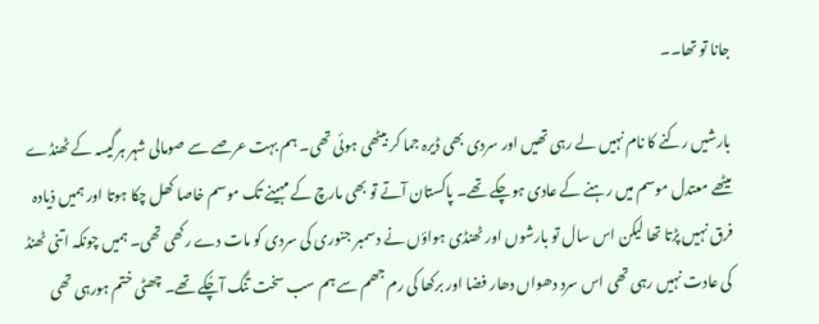جانا تو تھا۔۔

بارشیں رکنے کا نام نہیں لے رہی تھیں اور سردی بھی ڈیرہ جما کر بیٹھی ہوئی تھی۔ ہم بہت عرصے سے صومالی شہر ہرگیسہ کے ٹھنڈے میٹھے معتدل موسم میں رہنے کے عادی ہوچکے تھے۔ پاکستان آتے تو بھی مارچ کے مہینے تک موسم خاصا کھل چکا ہوتا اور ہمیں ذیادہ فرق نہیں پڑتا تھا لیکن اس سال تو بارشوں اور ٹھنڈی ہواؤں نے دسمبر جنوری کی سردی کو مات دے رکھی تھی۔ ہمیں چونکہ اتنی ٹھنڈ کی عادت نہیں رہی تھی اس سرد دھواں دھار فضا اور برکھا کی رم جھم سے ہم سب سخت تنگ آچُکے تھے۔ چھٹی ختم ہورہی تھی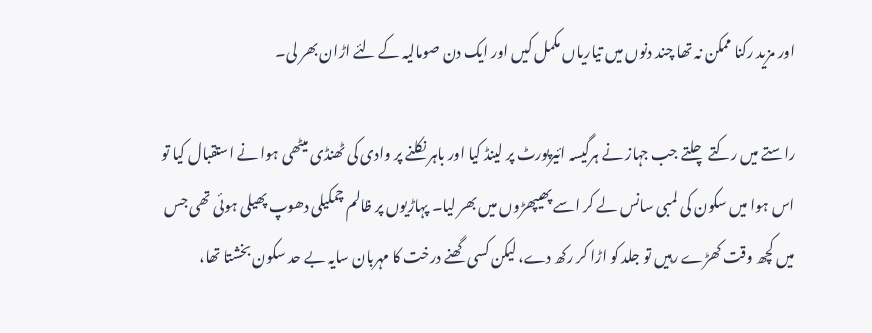اور مزید رکنا ممکن نہ تھا چند دنوں میں تیاریاں مکمل کیں اور ایک دن صومالیہ کے لئے اڑان بھر لی۔

راستے میں رکتے چلتے جب جہاز نے ہرگیسہ ائیرپورٹ پر لینڈ کیا اور باہر نکلنے پر وادی کی ٹھنڈی میٹھی ہوا نے استقبال کیا تو اس ہوا میں سکون کی لمبی سانس لے کر اسے پھیپھڑوں میں بھر لیا۔ پہاڑیوں پر ظالم چمکیلی دھوپ پھیلی ہوئی تھی جس میں کچھ وقت کھڑے رہیں تو جلد کو اڑا کر رکھ دے، لیکن کسی گھنے درخت کا مہربان سایہ بے حد سکون بخشتا تھا،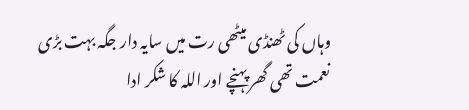وہاں کی ٹھنڈی میٹھی رت میں سایہ دار جگہ بہت بڑی نعمت تھی گھر پہنچے اور اللہ کا شکر ادا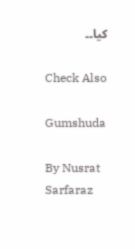کیا۔۔

Check Also

Gumshuda

By Nusrat Sarfaraz